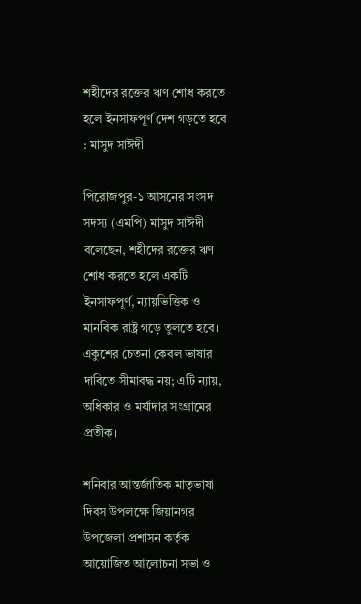শহীদের রক্তের ঋণ শোধ করতে হলে ইনসাফপূর্ণ দেশ গড়তে হবে : মাসুদ সাঈদী

পিরোজপুর-১ আসনের সংসদ সদস্য (এমপি) মাসুদ সাঈদী বলেছেন, শহীদের রক্তের ঋণ শোধ করতে হলে একটি ইনসাফপূর্ণ, ন্যায়ভিত্তিক ও মানবিক রাষ্ট্র গড়ে তুলতে হবে। একুশের চেতনা কেবল ভাষার দাবিতে সীমাবদ্ধ নয়; এটি ন্যায়, অধিকার ও মর্যাদার সংগ্রামের প্রতীক।

শনিবার আন্তর্জাতিক মাতৃভাষা দিবস উপলক্ষে জিয়ানগর উপজেলা প্রশাসন কর্তৃক আয়োজিত আলোচনা সভা ও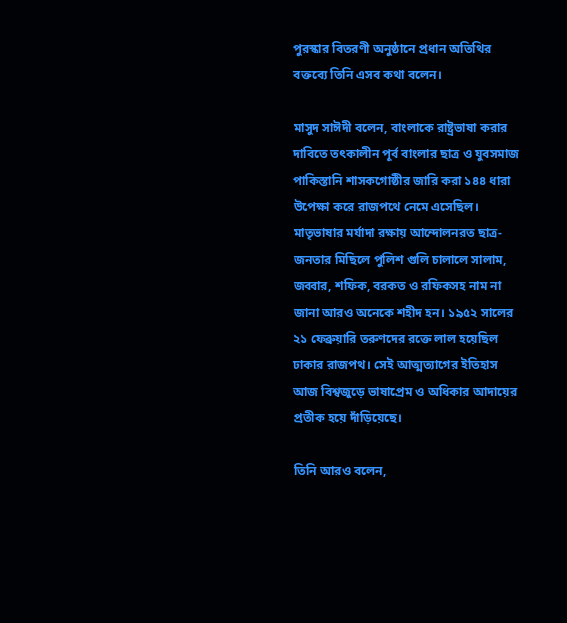পুরস্কার বিতরণী অনুষ্ঠানে প্রধান অতিথির বক্তব্যে তিনি এসব কথা বলেন।

মাসুদ সাঈদী বলেন, বাংলাকে রাষ্ট্রভাষা করার দাবিতে তৎকালীন পূর্ব বাংলার ছাত্র ও যুবসমাজ পাকিস্তানি শাসকগোষ্ঠীর জারি করা ১৪৪ ধারা উপেক্ষা করে রাজপথে নেমে এসেছিল। মাতৃভাষার মর্যাদা রক্ষায় আন্দোলনরত ছাত্র-জনতার মিছিলে পুলিশ গুলি চালালে সালাম, জব্বার, শফিক, বরকত ও রফিকসহ নাম না জানা আরও অনেকে শহীদ হন। ১৯৫২ সালের ২১ ফেব্রুয়ারি তরুণদের রক্তে লাল হয়েছিল ঢাকার রাজপথ। সেই আত্মত্যাগের ইতিহাস আজ বিশ্বজুড়ে ভাষাপ্রেম ও অধিকার আদায়ের প্রতীক হয়ে দাঁড়িয়েছে।

তিনি আরও বলেন,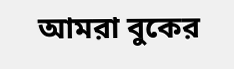আমরা বুকের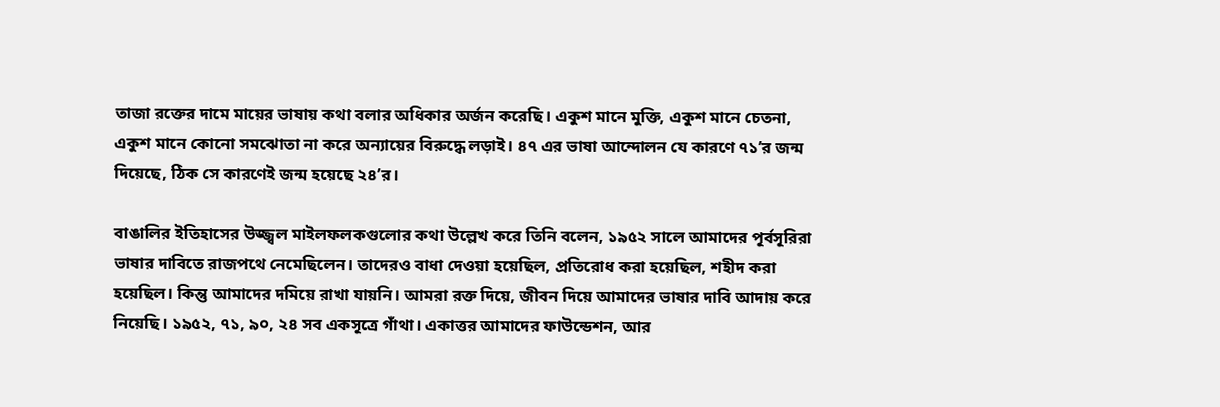তাজা রক্তের দামে মায়ের ভাষায় কথা বলার অধিকার অর্জন করেছি। একুশ মানে মুক্তি, একুশ মানে চেতনা, একুশ মানে কোনো সমঝোতা না করে অন্যায়ের বিরুদ্ধে লড়াই। ৪৭ এর ভাষা আন্দোলন যে কারণে ৭১’র জন্ম দিয়েছে, ঠিক সে কারণেই জন্ম হয়েছে ২৪’র।

বাঙালির ইতিহাসের উজ্জ্বল মাইলফলকগুলোর কথা উল্লেখ করে তিনি বলেন, ১৯৫২ সালে আমাদের পূর্বসূরিরা ভাষার দাবিতে রাজপথে নেমেছিলেন। তাদেরও বাধা দেওয়া হয়েছিল, প্রতিরোধ করা হয়েছিল, শহীদ করা হয়েছিল। কিন্তু আমাদের দমিয়ে রাখা যায়নি। আমরা রক্ত দিয়ে, জীবন দিয়ে আমাদের ভাষার দাবি আদায় করে নিয়েছি। ১৯৫২, ৭১, ৯০, ২৪ সব একসূত্রে গাঁথা। একাত্তর আমাদের ফাউন্ডেশন, আর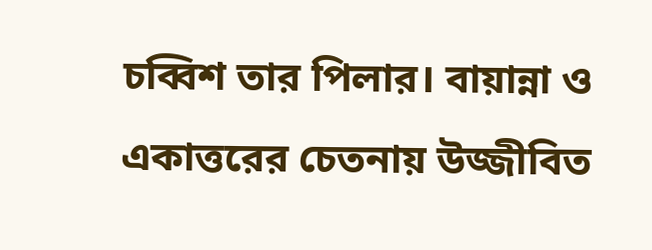চব্বিশ তার পিলার। বায়ান্না ও একাত্তরের চেতনায় উজ্জীবিত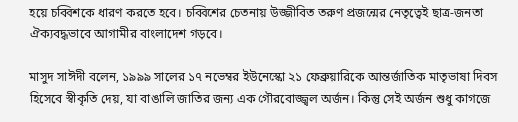হয়ে চব্বিশকে ধারণ করতে হবে। চব্বিশের চেতনায় উজ্জীবিত তরুণ প্রজন্মের নেতৃত্বেই ছাত্র-জনতা ঐক্যবদ্ধভাবে আগামীর বাংলাদেশ গড়বে।

মাসুদ সাঈদী বলেন, ১৯৯৯ সালের ১৭ নভেম্বর ইউনেস্কো ২১ ফেব্রুয়ারিকে আন্তর্জাতিক মাতৃভাষা দিবস হিসেবে স্বীকৃতি দেয়, যা বাঙালি জাতির জন্য এক গৌরবোজ্জ্বল অর্জন। কিন্তু সেই অর্জন শুধু কাগজে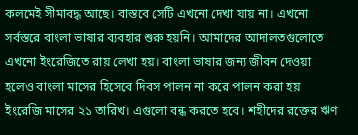কলমেই সীমাবদ্ধ আছে। বাস্তবে সেটি এখনো দেখা যায় না। এখনো সর্বস্তরে বাংলা ভাষার ব্যবহার শুরু হয়নি। আমাদের আদালতগুলোতে এখনো ইংরেজিতে রায় লেখা হয়। বাংলা ভাষার জন্য জীবন দেওয়া হলেও বাংলা মাসের হিসেবে দিবস পালন না করে পালন করা হয় ইংরেজি মাসের ২১ তারিখ। এগুলো বন্ধ করতে হবে। শহীদের রক্তের ঋণ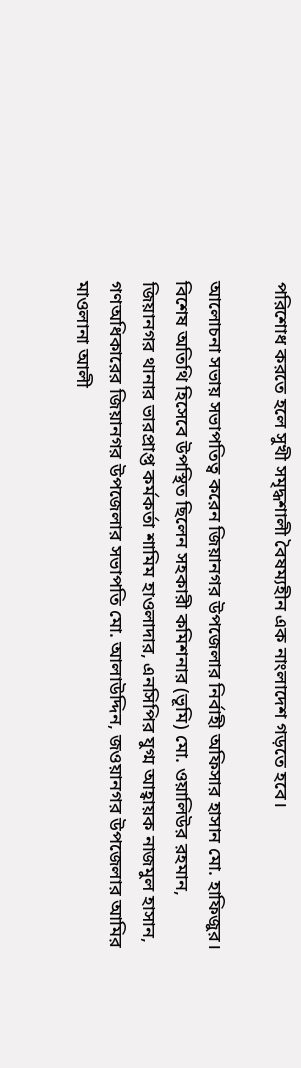পরিশোধ করতে হলে সুখী সমৃদ্ধশালী বৈষম্যহীন এক নাংলাদেশ গড়তে হবে।

আলোচনা সভায় সভাপতিত্ব করেন জিয়ানগর উপজেলার নির্বাহী অফিসার হাসান মো. হাফিজুর। বিশেষ অতিথি হিসেবে উপস্থিত ছিলেন সহকারী কমিশনার (ভূমি) মো. ওয়ালিউর রহমান, জিয়ানগর থানার ভারপ্রাপ্ত কর্মকর্তা শামিম হাওলাদার, এনসিপির যুগ্ম আহ্বায়ক নাজমুল হাসান, গণঅধিকারের জিয়ানগর উপজেলার সভাপতি মো. আলাউদ্দিন, জওয়ানগর উপজেলার আমির মাওলানা আলী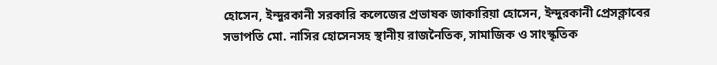হোসেন, ইন্দুরকানী সরকারি কলেজের প্রভাষক জাকারিয়া হোসেন, ইন্দুরকানী প্রেসক্লাবের সভাপতি মো. নাসির হোসেনসহ স্থানীয় রাজনৈতিক, সামাজিক ও সাংস্কৃতিক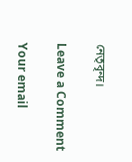নেতৃবৃন্দ।

Leave a Comment

Your email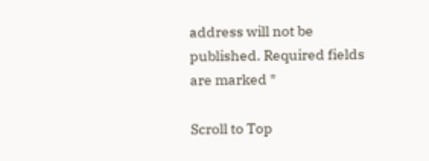address will not be published. Required fields are marked *

Scroll to Top